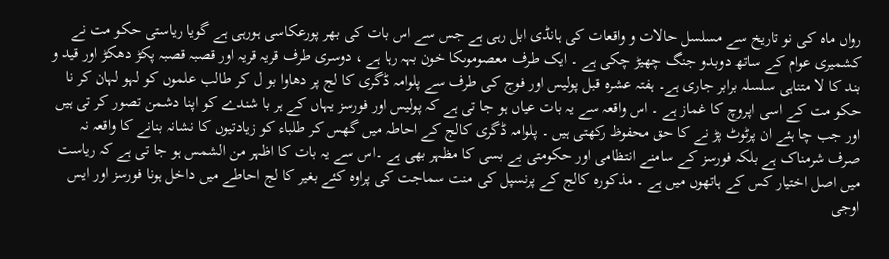رواں ماہ کی نو تاریخ سے مسلسل حالات و واقعات کی ہانڈی ابل رہی ہے جس سے اس بات کی بھر پورعکاسی ہورہی ہے گویا ریاستی حکو مت نے کشمیری عوام کے ساتھ دوبدو جنگ چھیڑ چکی ہے ۔ ایک طرف معصوموںکا خون بہہ رہا ہے ، دوسری طرف قریہ قریہ اور قصبہ قصبہ پکڑ دھکڑ اور قید و بند کا لا متناہی سلسلہ برابر جاری ہے۔ ہفتہ عشرہ قبل پولیس اور فوج کی طرف سے پلوامہ ڈگری کا لج پر دھاوا بو ل کر طالب علموں کو لہو لہان کر نا حکو مت کے اسی اپروچ کا غماز ہے ۔ اس واقعہ سے یہ بات عیاں ہو جا تی ہے کہ پولیس اور فورسز یہاں کے ہر با شندے کو اپنا دشمن تصور کر تی ہیں اور جب چا ہئے ان پرٹوٹ پڑ نے کا حق محفوظ رکھتی ہیں ۔ پلوامہ ڈگری کالج کے احاطہ میں گھس کر طلباء کو زیادتیوں کا نشانہ بنانے کا واقعہ نہ صرف شرمناک ہے بلکہ فورسز کے سامنے انتظامی اور حکومتی بے بسی کا مظہر بھی ہے ۔اس سے یہ بات کا اظہر من الشمس ہو جا تی ہے کہ ریاست میں اصل اختیار کس کے ہاتھوں میں ہے ۔ مذکورہ کالج کے پرنسپل کی منت سماجت کی پراوہ کئے بغیر کا لج احاطے میں داخل ہونا فورسز اور ایس اوجی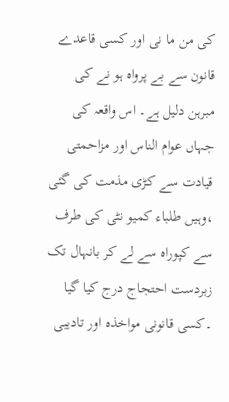کی من ما نی اور کسی قاعدے قانون سے بے پرواہ ہو نے کی مبرہن دلیل ہے۔ اس واقعہ کی جہاں عوام الناس اور مزاحمتی قیادت سے کڑی مذمت کی گئی ،وہیں طلباء کمیو نٹی کی طرف سے کپوراہ سے لے کر بانہال تک زبردست احتجاج درج کیا گیا ۔کسی قانونی مواخذہ اور تادیبی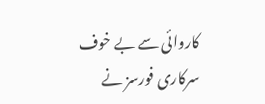کاروائی سے بے خوف سرکاری فورسز نے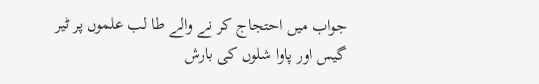جواب میں احتجاج کر نے والے طا لب علموں پر ٹیر گیس اور پاوا شلوں کی بارش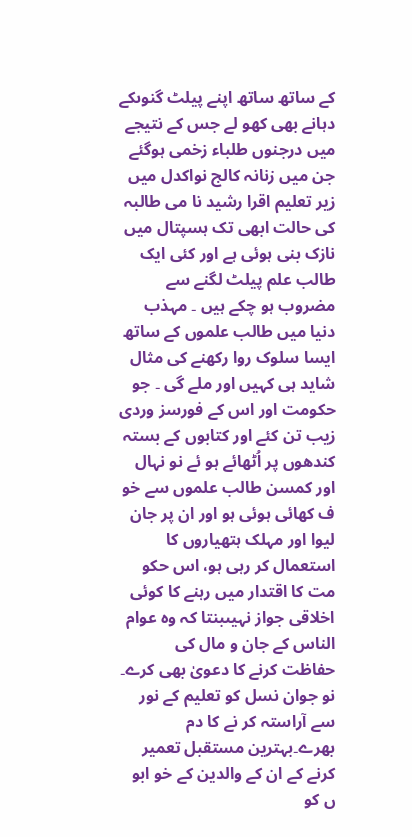کے ساتھ ساتھ اپنے پیلٹ گنوںکے دہانے بھی کھو لے جس کے نتیجے میں درجنوں طلباء زخمی ہوگئے جن میں زنانہ کالج نواکدل میں زیر تعلیم اقرا رشید نا می طالبہ کی حالت ابھی تک ہسپتال میں نازک بنی ہوئی ہے اور کئی ایک طالب علم پیلٹ لگنے سے مضروب ہو چکے ہیں ۔ مہذب دنیا میں طالب علموں کے ساتھ ایسا سلوک روا رکھنے کی مثال شاید ہی کہیں اور ملے گی ۔ جو حکومت اور اس کے فورسز وردی زیب تن کئے اور کتابوں کے بستہ کندھوں پر اُٹھائے ہو ئے نو نہال اور کمسن طالب علموں سے خو ف کھائی ہوئی ہو اور ان پر جان لیوا اور مہلک ہتھیاروں کا استعمال کر رہی ہو، اس حکو مت کا اقتدار میں رہنے کا کوئی اخلاقی جواز نہیںبنتا کہ وہ عوام الناس کے جان و مال کی حفاظت کرنے کا دعویٰ بھی کرے۔ نو جوان نسل کو تعلیم کے نور سے آراستہ کر نے کا دم بھرے۔بہترین مستقبل تعمیر کرنے کے ان کے والدین کے خو ابو ں کو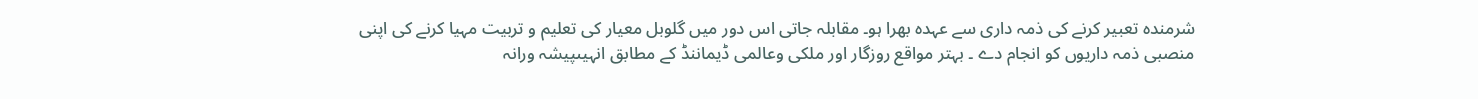شرمندہ تعبیر کرنے کی ذمہ داری سے عہدہ بھرا ہو۔ مقابلہ جاتی اس دور میں گلوبل معیار کی تعلیم و تربیت مہیا کرنے کی اپنی منصبی ذمہ داریوں کو انجام دے ۔ بہتر مواقع روزگار اور ملکی وعالمی ڈیماننڈ کے مطابق انہیںپیشہ ورانہ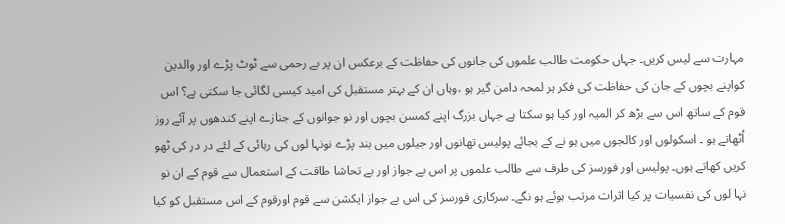مہارت سے لیس کریں۔ جہاں حکومت طالب علموں کی جانوں کی حفاظت کے برعکس ان پر بے رحمی سے ٹوٹ پڑے اور والدین کواپنے بچوں کے جان کی حفاظت کی فکر ہر لمحہ دامن گیر ہو ،وہاں ان کے بہتر مستقبل کی امید کیسی لگائی جا سکتی ہے؟ اس قوم کے ساتھ اس سے بڑھ کر المیہ اور کیا ہو سکتا ہے جہاں بزرگ اپنے کمسن بچوں اور نو جوانوں کے جنازے اپنے کندھوں پر آئے روز اُٹھاتے ہو ۔ اسکولوں اور کالجوں میں ہو نے کے بجائے پولیس تھانوں اور جیلوں میں بند پڑے نونہا لوں کی رہائی کے لئے در در کی ٹھو کریں کھاتے ہوں۔ پولیس اور فورسز کی طرف سے طالب علموں پر اس بے جواز اور بے تحاشا طاقت کے استعمال سے قوم کے ان نو نہا لوں کی نفسیات پر کیا اثرات مرتب ہوئے ہو نگے۔ سرکاری فورسز کی اس بے جواز ایکشن سے قوم اورقوم کے اس مستقبل کو کیا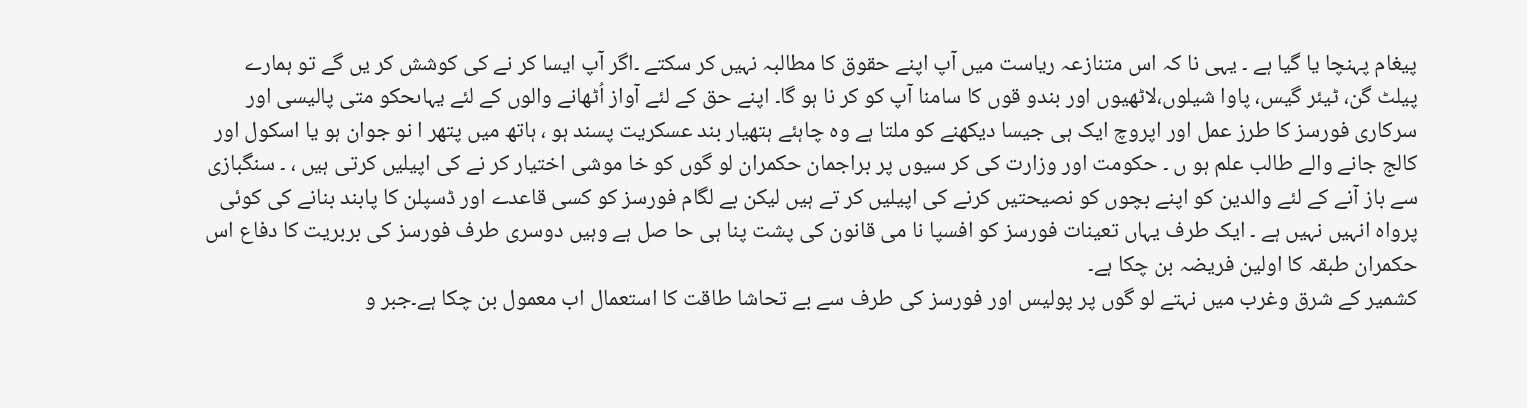پیغام پہنچا یا گیا ہے ۔ یہی نا کہ اس متنازعہ ریاست میں آپ اپنے حقوق کا مطالبہ نہیں کر سکتے ۔اگر آپ ایسا کر نے کی کوشش کر یں گے تو ہمارے پیلٹ گن، ٹیئر گیس، پاوا شیلوں،لاٹھیوں اور بندو قوں کا سامنا آپ کو کر نا ہو گا۔ اپنے حق کے لئے آواز اُٹھانے والوں کے لئے یہاںحکو متی پالیسی اور سرکاری فورسز کا طرز عمل اور اپروچ ایک ہی جیسا دیکھنے کو ملتا ہے وہ چاہئے ہتھیار بند عسکریت پسند ہو ، ہاتھ میں پتھر ا نو جوان ہو یا اسکول اور کالج جانے والے طالب علم ہو ں ۔ حکومت اور وزارت کی کر سیوں پر براجمان حکمران لو گوں کو خا موشی اختیار کر نے کی اپیلیں کرتی ہیں ، ۔ سنگبازی سے باز آنے کے لئے والدین کو اپنے بچوں کو نصیحتیں کرنے کی اپیلیں کر تے ہیں لیکن بے لگام فورسز کو کسی قاعدے اور ڈسپلن کا پابند بنانے کی کوئی پرواہ انہیں نہیں ہے ۔ ایک طرف یہاں تعینات فورسز کو افسپا نا می قانون کی پشت پنا ہی حا صل ہے وہیں دوسری طرف فورسز کی بربریت کا دفاع اس حکمران طبقہ کا اولین فریضہ بن چکا ہے۔
کشمیر کے شرق وغرب میں نہتے لو گوں پر پولیس اور فورسز کی طرف سے بے تحاشا طاقت کا استعمال اب معمول بن چکا ہے۔جبر و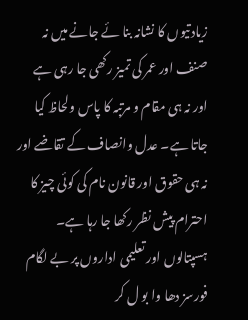زیادتیوں کا نشانہ بنا ئے جانے میں نہ صنف اور عمر کی تمیز رکھی جا رہی ہے اور نہ ہی مقام و مرتبہ کا پاس ولحاظ کیا جاتا ہے۔ عدل وانصاف کے تقاضے اور نہ ہی حقوق اور قانون نام کی کوئی چیز کا احترام پیش نظر رکھا جا رہا ہے۔ ہسپتالوں اور تعلیمی اداروں پر بے لگام فورسز دھا وا بو ل کر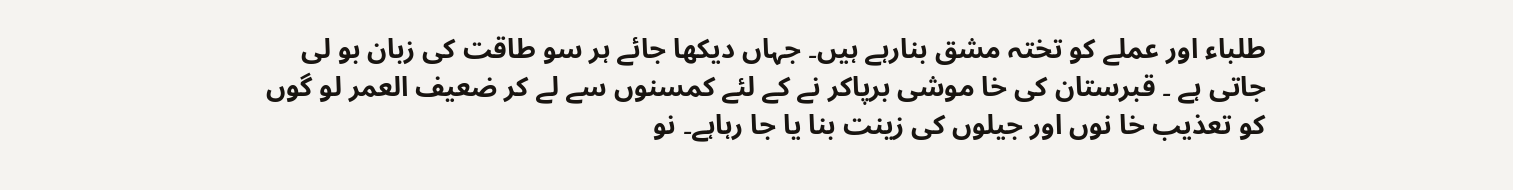طلباء اور عملے کو تختہ مشق بنارہے ہیں۔ جہاں دیکھا جائے ہر سو طاقت کی زبان بو لی جاتی ہے ۔ قبرستان کی خا موشی برپاکر نے کے لئے کمسنوں سے لے کر ضعیف العمر لو گوں کو تعذیب خا نوں اور جیلوں کی زینت بنا یا جا رہاہے۔ نو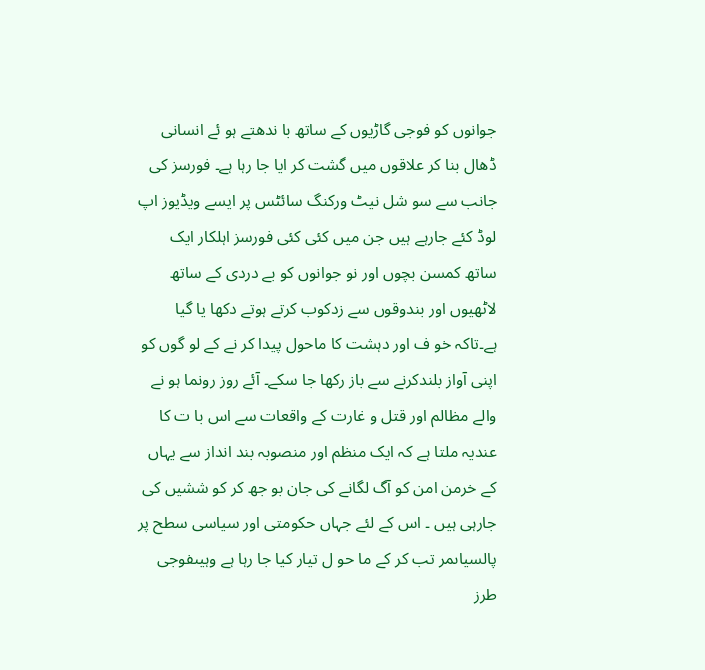جوانوں کو فوجی گاڑیوں کے ساتھ با ندھتے ہو ئے انسانی ڈھال بنا کر علاقوں میں گشت کر ایا جا رہا ہے۔ فورسز کی جانب سے سو شل نیٹ ورکنگ سائٹس پر ایسے ویڈیوز اپ لوڈ کئے جارہے ہیں جن میں کئی کئی فورسز اہلکار ایک ساتھ کمسن بچوں اور نو جوانوں کو بے دردی کے ساتھ لاٹھیوں اور بندوقوں سے زدکوب کرتے ہوتے دکھا یا گیا ہے۔تاکہ خو ف اور دہشت کا ماحول پیدا کر نے کے لو گوں کو اپنی آواز بلندکرنے سے باز رکھا جا سکے۔ آئے روز رونما ہو نے والے مظالم اور قتل و غارت کے واقعات سے اس با ت کا عندیہ ملتا ہے کہ ایک منظم اور منصوبہ بند انداز سے یہاں کے خرمن امن کو آگ لگانے کی جان بو جھ کر کو ششیں کی جارہی ہیں ۔ اس کے لئے جہاں حکومتی اور سیاسی سطح پر پالسیاںمر تب کر کے ما حو ل تیار کیا جا رہا ہے وہیںفوجی طرز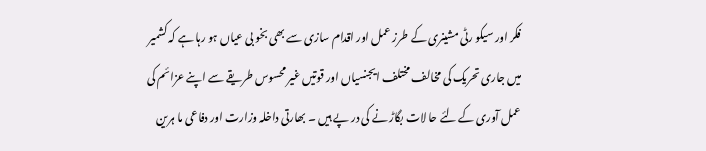فکر اور سیکو رٹی مشینری کے طرز عمل اور اقدام سازی سے بھی بخو بی عیاں ہو رہا ہے کہ کشمیر میں جاری تحریک کی مخالف مختلف ایجنسیاں اور قوتیں غیر محسوس طریقے سے اپنے عزائم کی عمل آوری کے لئے حا لات بگاڑ نے کی در پے ہیں ۔ بھارتی داخلہ وزارت اور دفاعی ما ہرین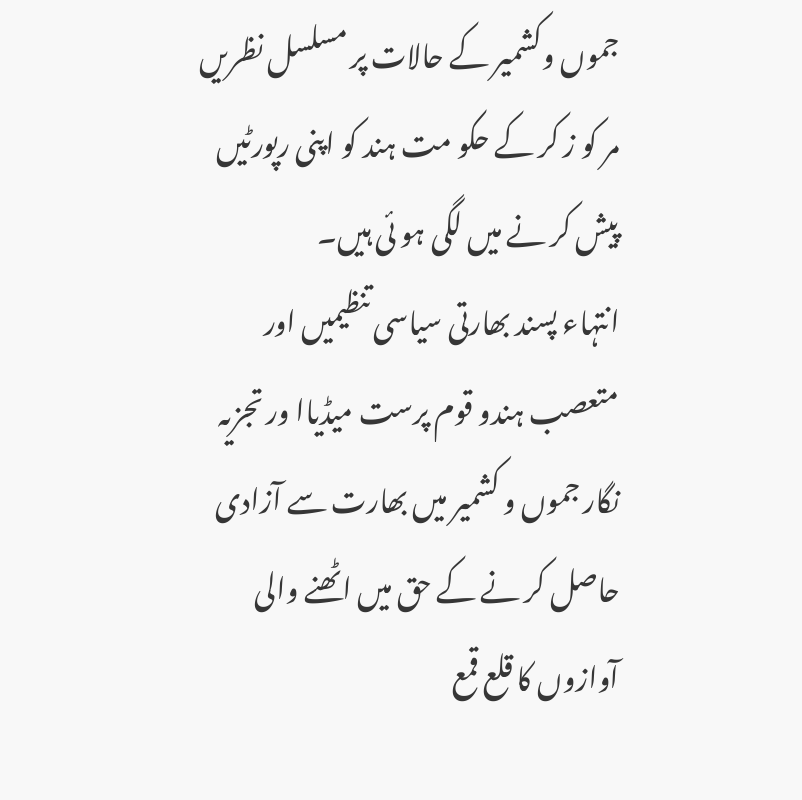جموں وکشمیر کے حالات پر مسلسل نظریں مر کو ز کر کے حکو مت ہند کو اپنی رپورٹیں پیش کر نے میں لگی ہو ئی ہیں۔
انتہاء پسند بھارتی سیاسی تنظیمیں اور متعصب ہندو قوم پرست میڈیاا ور تجزیہ نگار جموں و کشمیر میں بھارت سے آزادی حاصل کر نے کے حق میں اٹھنے والی آوازوں کا قلع قمع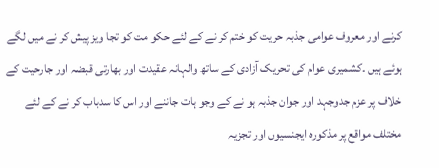کرنے اور معروف عوامی جذبہ حریت کو ختم کر نے کے لئے حکو مت کو تجا ویز پیش کر نے میں لگے ہوئے ہیں ۔کشمیری عوام کی تحریک آزادی کے ساتھ والہانہ عقیدت اور بھارتی قبضہ اور جارحیت کے خلاف پر عزم جدوجہد اور جوان جذبہ ہو نے کے وجو ہات جاننے اور اس کا سدباب کر نے کے لئے مختلف مواقع پر مذکورہ ایجنسیوں اور تجزیہ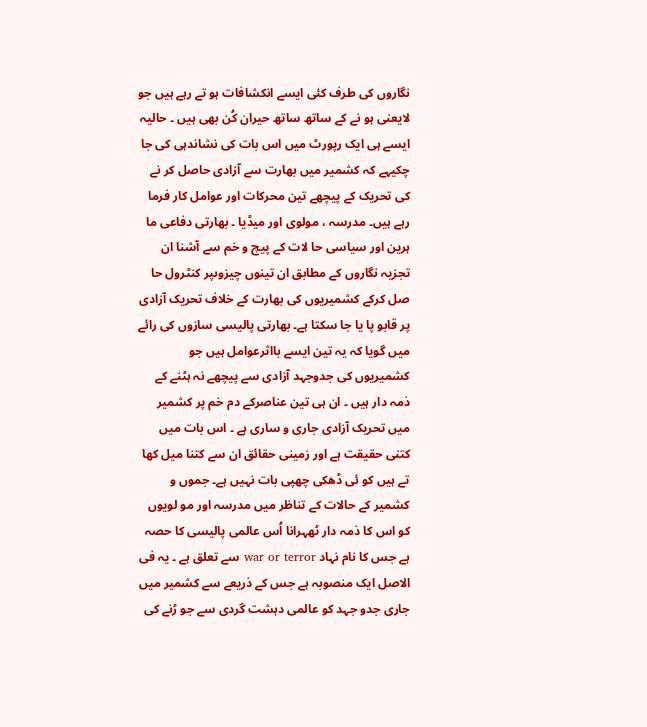نگاروں کی طرف کئی ایسے انکشافات ہو تے رہے ہیں جو لایعنی ہو نے کے ساتھ ساتھ حیران کُن بھی ہیں ۔ حالیہ ایسے ہی ایک رپورٹ میں اس بات کی نشاندہی کی جا چکیہے کہ کشمیر میں بھارت سے آزادی حاصل کر نے کی تحریک کے پیچھے تین محرکات اور عوامل کار فرما رہے ہیں۔ مدرسہ ، مولوی اور میڈیا ۔ بھارتی دفاعی ما ہرین اور سیاسی حا لات کے پیچ و خم سے آشنا ان تجزیہ نگاروں کے مطابق ان تینوں چیزوںپر کنٹرول حا صل کرکے کشمیریوں کی بھارت کے خلاف تحریک آزادی پر قابو پا یا جا سکتا ہے۔ بھارتی پالیسی سازوں کی رائے میں گویا کہ یہ تین ایسے بااثرعوامل ہیں جو کشمیریوں کی جدوجہد آزادی سے پیچھے نہ ہٹنے کے ذمہ دار ہیں ۔ ان ہی تین عناصرکے دم خم پر کشمیر میں تحریک آزادی جاری و ساری ہے ۔ اس بات میں کتنی حقیقت ہے اور زمینی حقائق ان سے کتنا میل کھا تے ہیں کو ئی ڈھکی چھپی بات نہیں ہے۔ جموں و کشمیر کے حالات کے تناظر میں مدرسہ اور مو لویوں کو اس کا ذمہ دار ٹھہرانا اُس عالمی پالیسی کا حصہ ہے جس کا نام نہاد war or terror سے تعلق ہے ۔ یہ فی الاصل ایک منصوبہ ہے جس کے ذریعے سے کشمیر میں جاری جدو جہد کو عالمی دہشت گردی سے جو ڑنے کی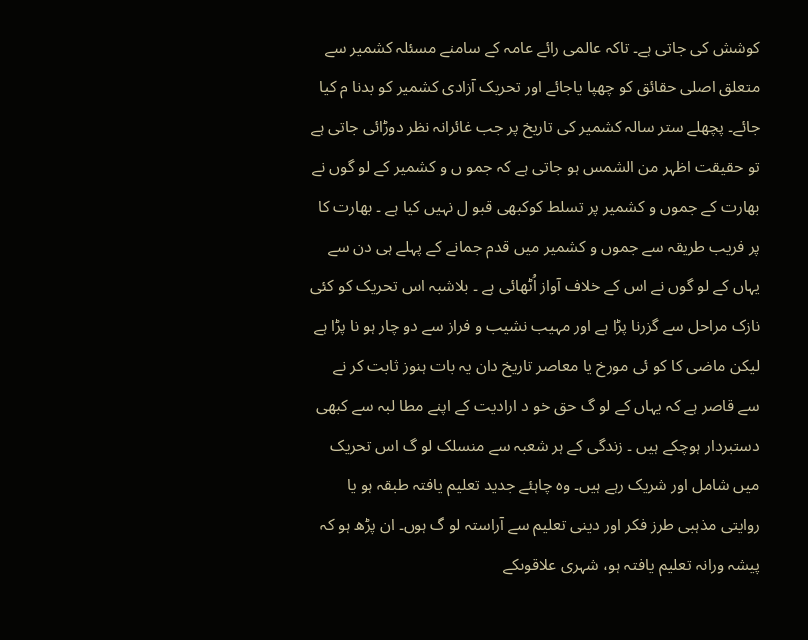کوشش کی جاتی ہے۔ تاکہ عالمی رائے عامہ کے سامنے مسئلہ کشمیر سے متعلق اصلی حقائق کو چھپا یاجائے اور تحریک آزادی کشمیر کو بدنا م کیا جائے۔ پچھلے ستر سالہ کشمیر کی تاریخ پر جب غائرانہ نظر دوڑائی جاتی ہے تو حقیقت اظہر من الشمس ہو جاتی ہے کہ جمو ں و کشمیر کے لو گوں نے بھارت کے جموں و کشمیر پر تسلط کوکبھی قبو ل نہیں کیا ہے ۔ بھارت کا پر فریب طریقہ سے جموں و کشمیر میں قدم جمانے کے پہلے ہی دن سے یہاں کے لو گوں نے اس کے خلاف آواز اُٹھائی ہے ۔ بلاشبہ اس تحریک کو کئی نازک مراحل سے گزرنا پڑا ہے اور مہیب نشیب و فراز سے دو چار ہو نا پڑا ہے لیکن ماضی کا کو ئی مورخ یا معاصر تاریخ دان یہ بات ہنوز ثابت کر نے سے قاصر ہے کہ یہاں کے لو گ حق خو د ارادیت کے اپنے مطا لبہ سے کبھی دستبردار ہوچکے ہیں ۔ زندگی کے ہر شعبہ سے منسلک لو گ اس تحریک میں شامل اور شریک رہے ہیں۔ وہ چاہئے جدید تعلیم یافتہ طبقہ ہو یا روایتی مذہبی طرز فکر اور دینی تعلیم سے آراستہ لو گ ہوں۔ ان پڑھ ہو کہ پیشہ ورانہ تعلیم یافتہ ہو، شہری علاقوںکے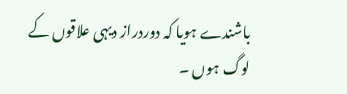باشندے ہویا کہ دوردراز دیہی علاقوں کے لوگ ہوں ۔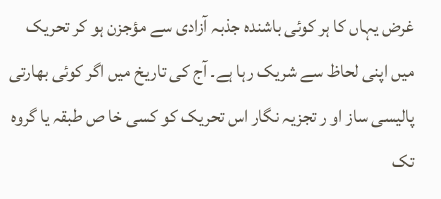غرض یہاں کا ہر کوئی باشندہ جذبہ آزادی سے مؤجزن ہو کر تحریک میں اپنی لحاظ سے شریک رہا ہے۔ آج کی تاریخ میں اگر کوئی بھارتی پالیسی ساز او ر تجزیہ نگار اس تحریک کو کسی خا ص طبقہ یا گروہ تک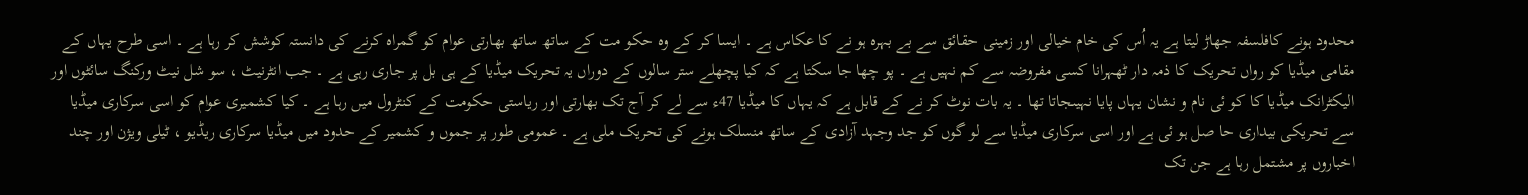محدود ہونے کافلسفہ جھاڑ لیتا ہے یہ اُس کی خام خیالی اور زمینی حقائق سے بے بہرہ ہو نے کا عکاس ہے ۔ ایسا کر کے وہ حکو مت کے ساتھ ساتھ بھارتی عوام کو گمراہ کرنے کی دانستہ کوشش کر رہا ہے ۔ اسی طرح یہاں کے مقامی میڈیا کو رواں تحریک کا ذمہ دار ٹھہرانا کسی مفروضہ سے کم نہیں ہے ۔ پو چھا جا سکتا ہے کہ کیا پچھلے ستر سالوں کے دوراں یہ تحریک میڈیا کے ہی بل پر جاری رہی ہے ۔ جب انٹرنیٹ ، سو شل نیٹ ورکنگ سائٹوں اور الیکٹرانک میڈیا کا کو ئی نام و نشان یہاں پایا نہیںجاتا تھا ۔ یہ بات نوٹ کر نے کے قابل ہے کہ یہاں کا میڈیا 47ء سے لے کر آج تک بھارتی اور ریاستی حکومت کے کنٹرول میں رہا ہے ۔ کیا کشمیری عوام کو اسی سرکاری میڈیا سے تحریکی بیداری حا صل ہو ئی ہے اور اسی سرکاری میڈیا سے لو گوں کو جد وجہد آزادی کے ساتھ منسلک ہونے کی تحریک ملی ہے ۔ عمومی طور پر جموں و کشمیر کے حدود میں میڈیا سرکاری ریڈیو ، ٹیلی ویژن اور چند اخباروں پر مشتمل رہا ہے جن تک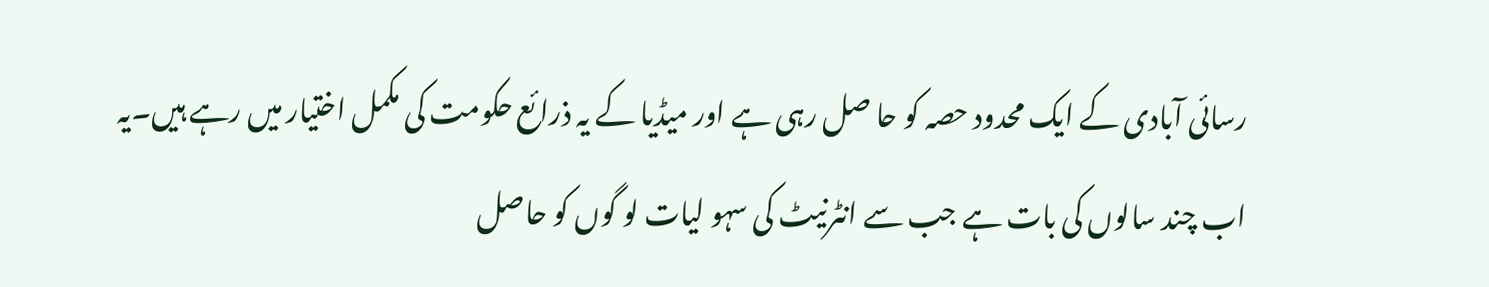رسائی آبادی کے ایک محدود حصہ کو حا صل رہی ہے اور میڈیا کے یہ ذرائع حکومت کی مکمل اختیار میں رہے ہیں۔یہ اب چند سالوں کی بات ہے جب سے انٹرنیٹ کی سہو لیات لو گوں کو حاصل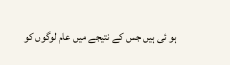ہو ئی ہیں جس کے نتیجے میں عام لوگوں کو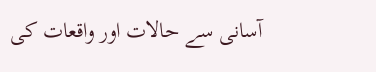آسانی سے حالات اور واقعات کی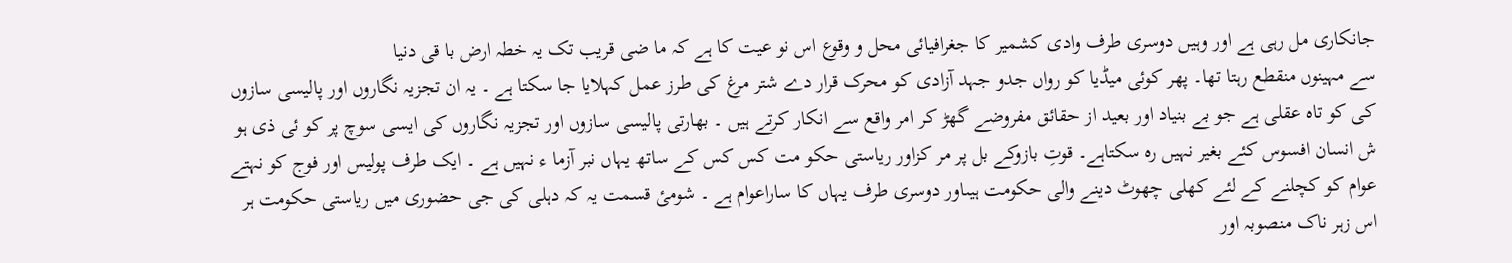جانکاری مل رہی ہے اور وہیں دوسری طرف وادی کشمیر کا جغرافیائی محل و وقوع اس نو عیت کا ہے کہ ما ضی قریب تک یہ خطہ ارض با قی دنیا
سے مہینوں منقطع رہتا تھا۔ پھر کوئی میڈیا کو رواں جدو جہد آزادی کو محرک قرار دے شتر مرغ کی طرز عمل کہلایا جا سکتا ہے ۔ یہ ان تجزیہ نگاروں اور پالیسی سازوں کی کو تاہ عقلی ہے جو بے بنیاد اور بعید از حقائق مفروضے گھڑ کر امر واقع سے انکار کرتے ہیں ۔ بھارتی پالیسی سازوں اور تجزیہ نگاروں کی ایسی سوچ پر کو ئی ذی ہو ش انسان افسوس کئے بغیر نہیں رہ سکتاہے۔ قوتِ بازوکے بل پر مر کزاور ریاستی حکو مت کس کس کے ساتھ یہاں نبر آزما ء نہیں ہے ۔ ایک طرف پولیس اور فوج کو نہتے عوام کو کچلنے کے لئے کھلی چھوٹ دینے والی حکومت ہیںاور دوسری طرف یہاں کا ساراعوام ہے ۔ شومیٔ قسمت یہ کہ دہلی کی جی حضوری میں ریاستی حکومت ہر اس زہر ناک منصوبہ اور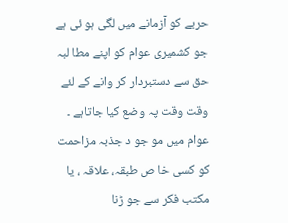حربے کو آزمانے میں لگی ہو ئی ہے جو کشمیری عوام کو اپنے مطا لبہ حق سے دستبردار کر وانے کے لئے وقت وقت پہ وضع کیا جاتاہے ۔ عوام میں مو جو د جذبہ مزاحمت کو کسی خا ص طبقہ، علاقہ ، یا مکتب فکر سے جو ڑنا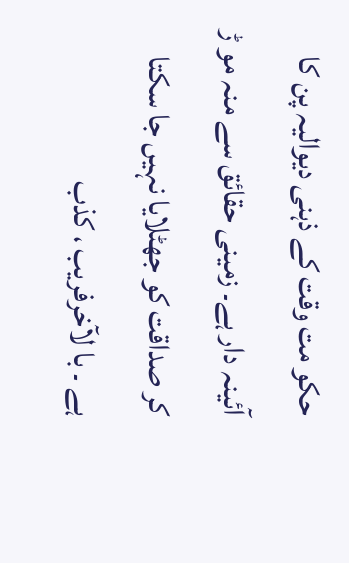حکو مت وقت کے ذہنی دیوالیہ پن کا آئینہ دار ہے۔ زمینی حقائق سے منہ مو ڑ کر صداقت کو جھٹلایا نہیں جا سکتا ہے ۔ با لآخرفریب ، کذب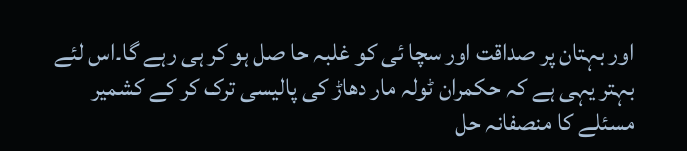اور بہتان پر صداقت اور سچا ئی کو غلبہ حا صل ہو کر ہی رہے گا۔اس لئے بہتر یہی ہے کہ حکمران ٹولہ مار دھاڑ کی پالیسی ترک کر کے کشمیر مسئلے کا منصفانہ حل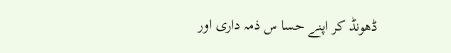ڈھونڈ کر اپنے حسا س ذمہ داری اور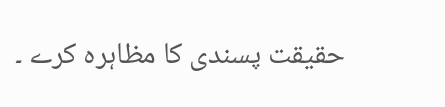حقیقت پسندی کا مظاہرہ کرے ۔